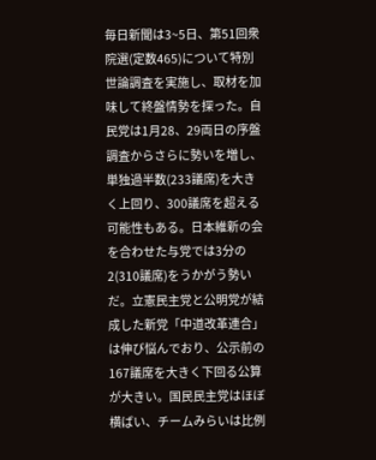毎日新聞は3~5日、第51回衆院選(定数465)について特別世論調査を実施し、取材を加味して終盤情勢を探った。自民党は1月28、29両日の序盤調査からさらに勢いを増し、単独過半数(233議席)を大きく上回り、300議席を超える可能性もある。日本維新の会を合わせた与党では3分の2(310議席)をうかがう勢いだ。立憲民主党と公明党が結成した新党「中道改革連合」は伸び悩んでおり、公示前の167議席を大きく下回る公算が大きい。国民民主党はほぼ横ばい、チームみらいは比例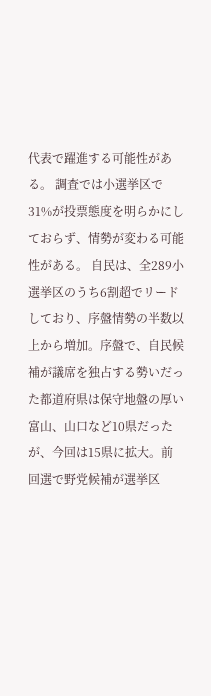代表で躍進する可能性がある。 調査では小選挙区で31%が投票態度を明らかにしておらず、情勢が変わる可能性がある。 自民は、全289小選挙区のうち6割超でリードしており、序盤情勢の半数以上から増加。序盤で、自民候補が議席を独占する勢いだった都道府県は保守地盤の厚い富山、山口など10県だったが、今回は15県に拡大。前回選で野党候補が選挙区